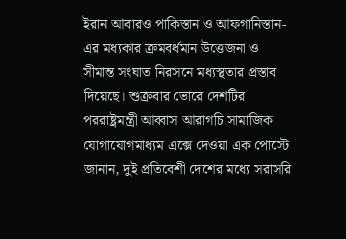ইরান আবারও পাকিস্তান ও আফগানিস্তান-এর মধ্যকার ক্রমবর্ধমান উত্তেজনা ও সীমান্ত সংঘাত নিরসনে মধ্যস্থতার প্রস্তাব দিয়েছে। শুক্রবার ভোরে দেশটির পররাষ্ট্রমন্ত্রী আব্বাস আরাগচি সামাজিক যোগাযোগমাধ্যম এক্সে দেওয়া এক পোস্টে জানান, দুই প্রতিবেশী দেশের মধ্যে সরাসরি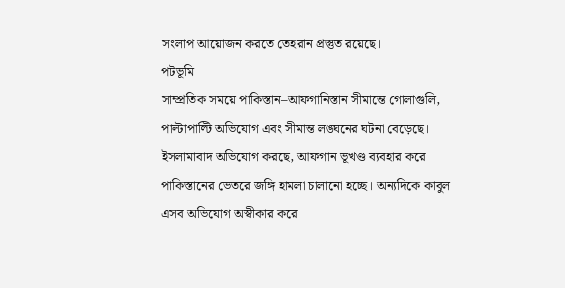সংলাপ আয়োজন করতে তেহরান প্রস্তুত রয়েছে।
পটভূমি
সাম্প্রতিক সময়ে পাকিস্তান–আফগানিস্তান সীমান্তে গোলাগুলি, পাল্টাপাল্টি অভিযোগ এবং সীমান্ত লঙ্ঘনের ঘটনা বেড়েছে। ইসলামাবাদ অভিযোগ করছে, আফগান ভূখণ্ড ব্যবহার করে পাকিস্তানের ভেতরে জঙ্গি হামলা চালানো হচ্ছে। অন্যদিকে কাবুল এসব অভিযোগ অস্বীকার করে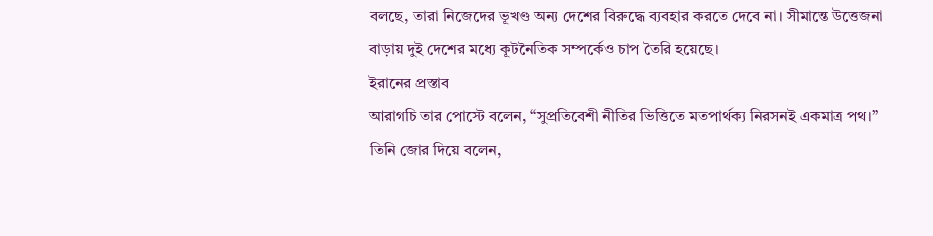বলছে, তারা নিজেদের ভূখণ্ড অন্য দেশের বিরুদ্ধে ব্যবহার করতে দেবে না। সীমান্তে উত্তেজনা বাড়ায় দুই দেশের মধ্যে কূটনৈতিক সম্পর্কেও চাপ তৈরি হয়েছে।
ইরানের প্রস্তাব
আরাগচি তার পোস্টে বলেন, “সুপ্রতিবেশী নীতির ভিত্তিতে মতপার্থক্য নিরসনই একমাত্র পথ।” তিনি জোর দিয়ে বলেন,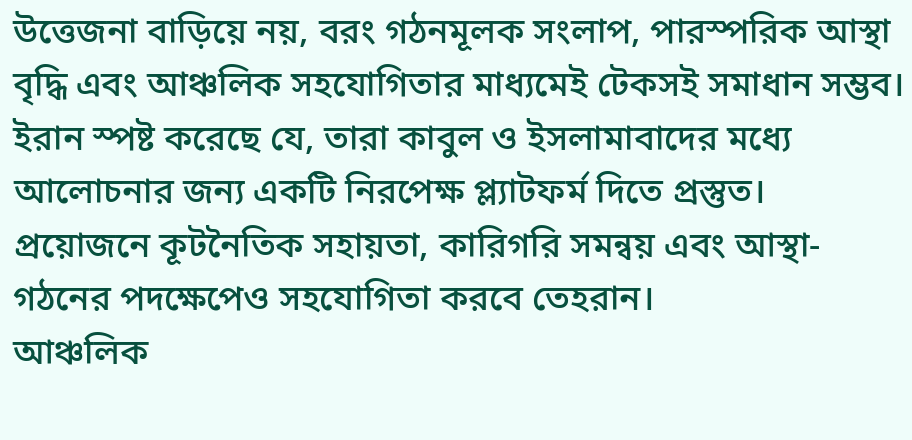উত্তেজনা বাড়িয়ে নয়, বরং গঠনমূলক সংলাপ, পারস্পরিক আস্থা বৃদ্ধি এবং আঞ্চলিক সহযোগিতার মাধ্যমেই টেকসই সমাধান সম্ভব।
ইরান স্পষ্ট করেছে যে, তারা কাবুল ও ইসলামাবাদের মধ্যে আলোচনার জন্য একটি নিরপেক্ষ প্ল্যাটফর্ম দিতে প্রস্তুত। প্রয়োজনে কূটনৈতিক সহায়তা, কারিগরি সমন্বয় এবং আস্থা-গঠনের পদক্ষেপেও সহযোগিতা করবে তেহরান।
আঞ্চলিক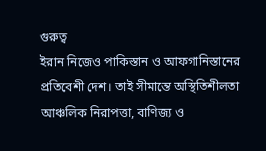গুরুত্ব
ইরান নিজেও পাকিস্তান ও আফগানিস্তানের প্রতিবেশী দেশ। তাই সীমান্তে অস্থিতিশীলতা আঞ্চলিক নিরাপত্তা, বাণিজ্য ও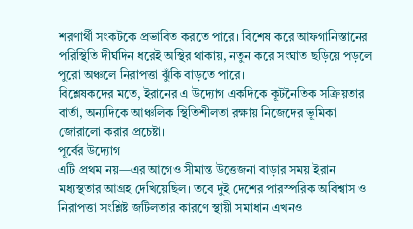শরণার্থী সংকটকে প্রভাবিত করতে পারে। বিশেষ করে আফগানিস্তানের পরিস্থিতি দীর্ঘদিন ধরেই অস্থির থাকায়, নতুন করে সংঘাত ছড়িয়ে পড়লে পুরো অঞ্চলে নিরাপত্তা ঝুঁকি বাড়তে পারে।
বিশ্লেষকদের মতে, ইরানের এ উদ্যোগ একদিকে কূটনৈতিক সক্রিয়তার বার্তা, অন্যদিকে আঞ্চলিক স্থিতিশীলতা রক্ষায় নিজেদের ভূমিকা জোরালো করার প্রচেষ্টা।
পূর্বের উদ্যোগ
এটি প্রথম নয়—এর আগেও সীমান্ত উত্তেজনা বাড়ার সময় ইরান মধ্যস্থতার আগ্রহ দেখিয়েছিল। তবে দুই দেশের পারস্পরিক অবিশ্বাস ও নিরাপত্তা সংশ্লিষ্ট জটিলতার কারণে স্থায়ী সমাধান এখনও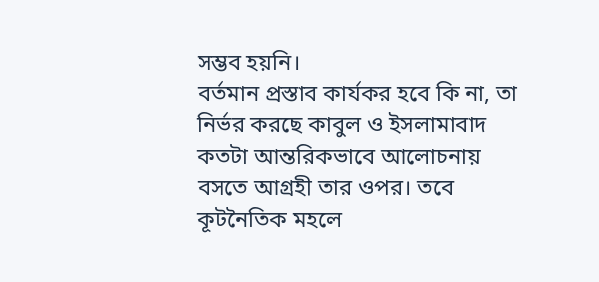সম্ভব হয়নি।
বর্তমান প্রস্তাব কার্যকর হবে কি না, তা নির্ভর করছে কাবুল ও ইসলামাবাদ কতটা আন্তরিকভাবে আলোচনায় বসতে আগ্রহী তার ওপর। তবে কূটনৈতিক মহলে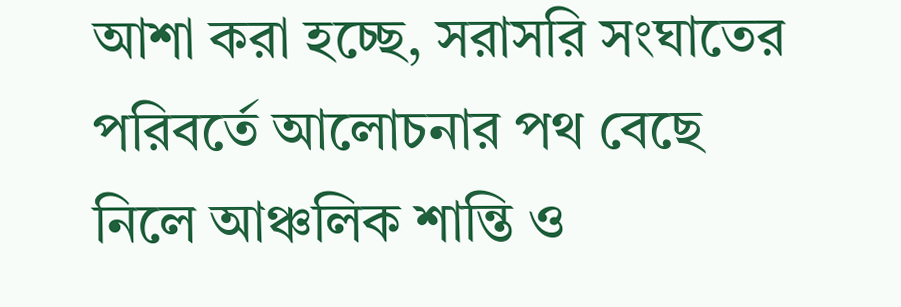আশা করা হচ্ছে, সরাসরি সংঘাতের পরিবর্তে আলোচনার পথ বেছে নিলে আঞ্চলিক শান্তি ও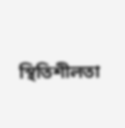স্থিতিশীলতা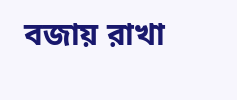বজায় রাখা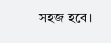সহজ হবে।